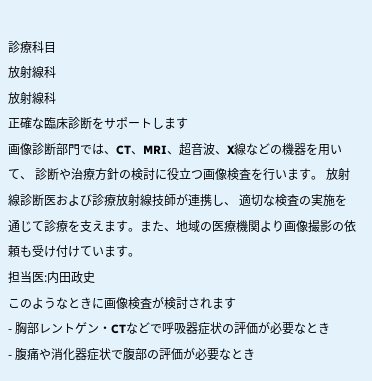診療科目
放射線科
放射線科
正確な臨床診断をサポートします
画像診断部門では、CT、MRI、超音波、X線などの機器を用いて、 診断や治療方針の検討に役立つ画像検査を行います。 放射線診断医および診療放射線技師が連携し、 適切な検査の実施を通じて診療を支えます。また、地域の医療機関より画像撮影の依頼も受け付けています。
担当医:内田政史
このようなときに画像検査が検討されます
- 胸部レントゲン・CTなどで呼吸器症状の評価が必要なとき
- 腹痛や消化器症状で腹部の評価が必要なとき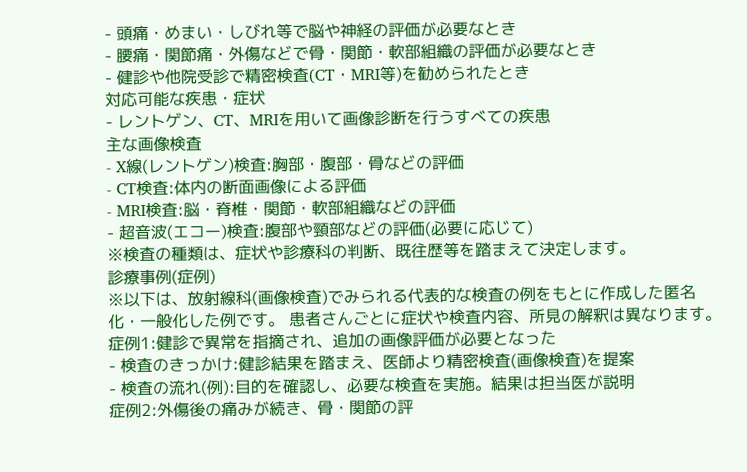- 頭痛・めまい・しびれ等で脳や神経の評価が必要なとき
- 腰痛・関節痛・外傷などで骨・関節・軟部組織の評価が必要なとき
- 健診や他院受診で精密検査(CT・MRI等)を勧められたとき
対応可能な疾患・症状
- レントゲン、CT、MRIを用いて画像診断を行うすべての疾患
主な画像検査
- X線(レントゲン)検査:胸部・腹部・骨などの評価
- CT検査:体内の断面画像による評価
- MRI検査:脳・脊椎・関節・軟部組織などの評価
- 超音波(エコー)検査:腹部や頸部などの評価(必要に応じて)
※検査の種類は、症状や診療科の判断、既往歴等を踏まえて決定します。
診療事例(症例)
※以下は、放射線科(画像検査)でみられる代表的な検査の例をもとに作成した匿名化・一般化した例です。 患者さんごとに症状や検査内容、所見の解釈は異なります。
症例1:健診で異常を指摘され、追加の画像評価が必要となった
- 検査のきっかけ:健診結果を踏まえ、医師より精密検査(画像検査)を提案
- 検査の流れ(例):目的を確認し、必要な検査を実施。結果は担当医が説明
症例2:外傷後の痛みが続き、骨・関節の評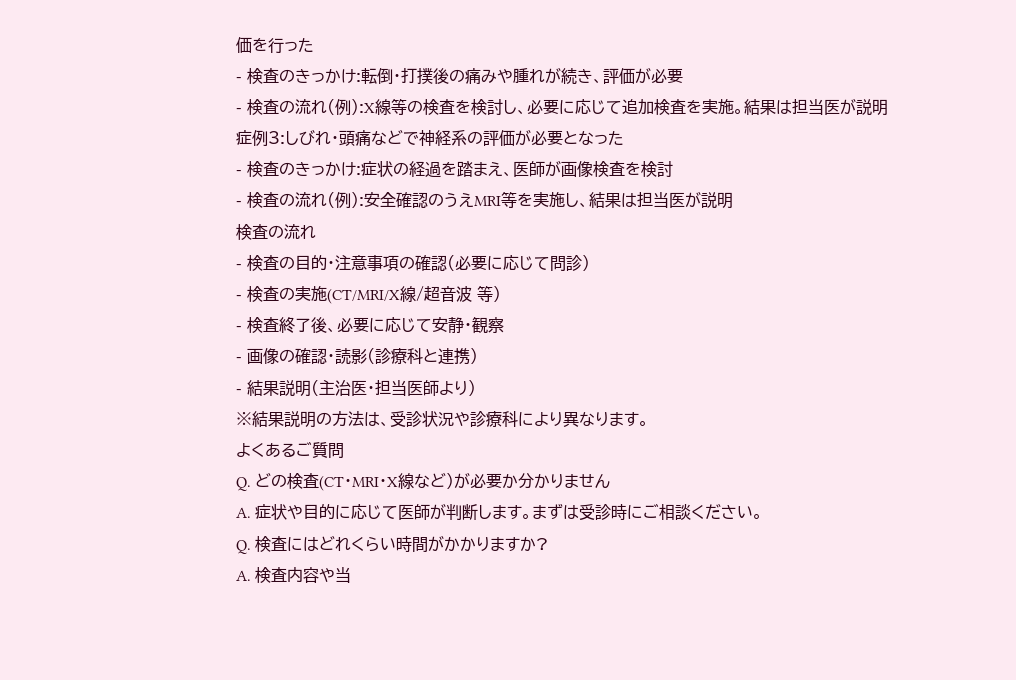価を行った
- 検査のきっかけ:転倒・打撲後の痛みや腫れが続き、評価が必要
- 検査の流れ(例):X線等の検査を検討し、必要に応じて追加検査を実施。結果は担当医が説明
症例3:しびれ・頭痛などで神経系の評価が必要となった
- 検査のきっかけ:症状の経過を踏まえ、医師が画像検査を検討
- 検査の流れ(例):安全確認のうえMRI等を実施し、結果は担当医が説明
検査の流れ
- 検査の目的・注意事項の確認(必要に応じて問診)
- 検査の実施(CT/MRI/X線/超音波 等)
- 検査終了後、必要に応じて安静・観察
- 画像の確認・読影(診療科と連携)
- 結果説明(主治医・担当医師より)
※結果説明の方法は、受診状況や診療科により異なります。
よくあるご質問
Q. どの検査(CT・MRI・X線など)が必要か分かりません
A. 症状や目的に応じて医師が判断します。まずは受診時にご相談ください。
Q. 検査にはどれくらい時間がかかりますか?
A. 検査内容や当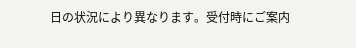日の状況により異なります。受付時にご案内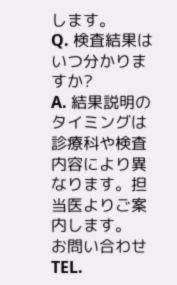します。
Q. 検査結果はいつ分かりますか?
A. 結果説明のタイミングは診療科や検査内容により異なります。担当医よりご案内します。
お問い合わせ
TEL.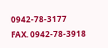0942-78-3177
FAX. 0942-78-3918